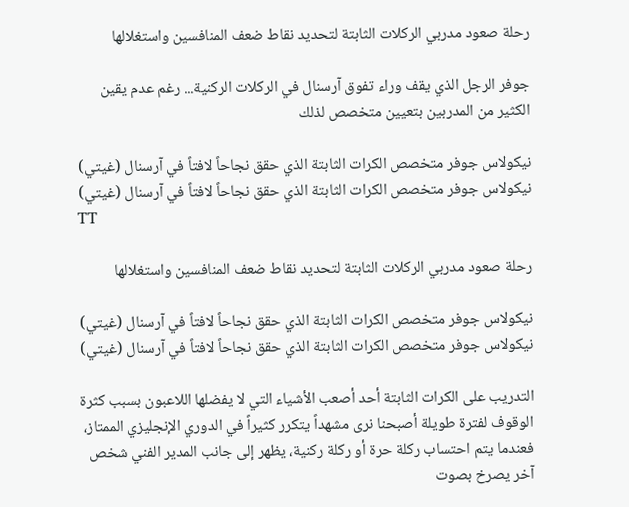رحلة صعود مدربي الركلات الثابتة لتحديد نقاط ضعف المنافسين واستغلالها

جوفر الرجل الذي يقف وراء تفوق آرسنال في الركلات الركنية... رغم عدم يقين الكثير من المدربين بتعيين متخصص لذلك

نيكولاس جوفر متخصص الكرات الثابتة الذي حقق نجاحاً لافتاً في آرسنال (غيتي)
نيكولاس جوفر متخصص الكرات الثابتة الذي حقق نجاحاً لافتاً في آرسنال (غيتي)
TT

رحلة صعود مدربي الركلات الثابتة لتحديد نقاط ضعف المنافسين واستغلالها

نيكولاس جوفر متخصص الكرات الثابتة الذي حقق نجاحاً لافتاً في آرسنال (غيتي)
نيكولاس جوفر متخصص الكرات الثابتة الذي حقق نجاحاً لافتاً في آرسنال (غيتي)

التدريب على الكرات الثابتة أحد أصعب الأشياء التي لا يفضلها اللاعبون بسبب كثرة الوقوف لفترة طويلة أصبحنا نرى مشهداً يتكرر كثيراً في الدوري الإنجليزي الممتاز، فعندما يتم احتساب ركلة حرة أو ركلة ركنية، يظهر إلى جانب المدير الفني شخص آخر يصرخ بصوت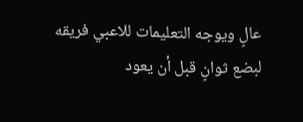عالٍ ويوجه التعليمات للاعبي فريقه لبضع ثوانٍ قبل أن يعود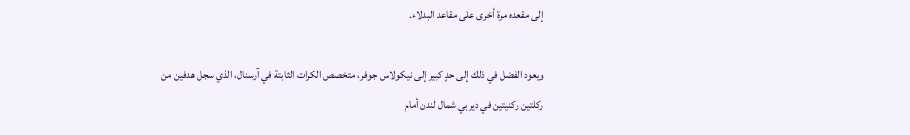إلى مقعده مرة أخرى على مقاعد البدلاء.

ويعود الفضل في ذلك إلى حدٍ كبير إلى نيكولاس جوفر، متخصص الكرات الثابتة في آرسنال، الذي سجل هدفين من ركلتين ركنيتين في ديربي شمال لندن أمام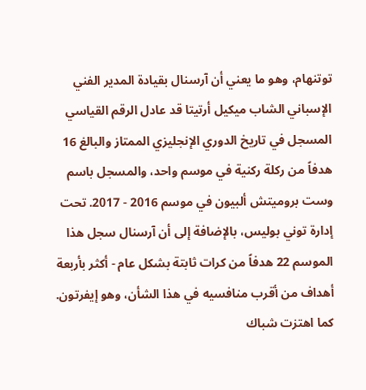توتنهام، وهو ما يعني أن آرسنال بقيادة المدير الفني الإسباني الشاب ميكيل أرتيتا قد عادل الرقم القياسي المسجل في تاريخ الدوري الإنجليزي الممتاز والبالغ 16 هدفاً من ركلة ركنية في موسم واحد، والمسجل باسم وست بروميتش ألبيون في موسم 2016 - 2017. تحت إدارة توني بوليس، بالإضافة إلى أن آرسنال سجل هذا الموسم 22 هدفاً من كرات ثابتة بشكل عام - أكثر بأربعة أهداف من أقرب منافسيه في هذا الشأن، وهو إيفرتون. كما اهتزت شباك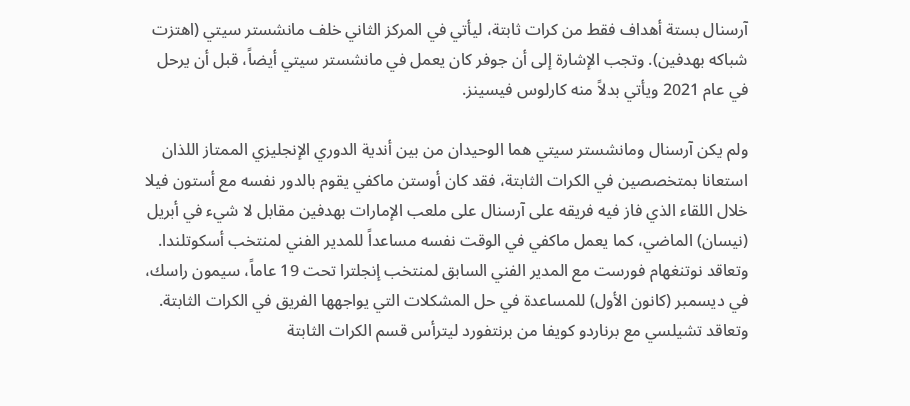آرسنال بستة أهداف فقط من كرات ثابتة، ليأتي في المركز الثاني خلف مانشستر سيتي (اهتزت شباكه بهدفين). وتجب الإشارة إلى أن جوفر كان يعمل في مانشستر سيتي أيضاً، قبل أن يرحل في عام 2021 ويأتي بدلاً منه كارلوس فيسينز.

ولم يكن آرسنال ومانشستر سيتي هما الوحيدان من بين أندية الدوري الإنجليزي الممتاز اللذان استعانا بمتخصصين في الكرات الثابتة، فقد كان أوستن ماكفي يقوم بالدور نفسه مع أستون فيلا خلال اللقاء الذي فاز فيه فريقه على آرسنال على ملعب الإمارات بهدفين مقابل لا شيء في أبريل (نيسان) الماضي، كما يعمل ماكفي في الوقت نفسه مساعداً للمدير الفني لمنتخب أسكوتلندا. وتعاقد نوتنغهام فورست مع المدير الفني السابق لمنتخب إنجلترا تحت 19 عاماً، سيمون راسك، في ديسمبر (كانون الأول) للمساعدة في حل المشكلات التي يواجهها الفريق في الكرات الثابتة. وتعاقد تشيلسي مع برناردو كويفا من برنتفورد ليترأس قسم الكرات الثابتة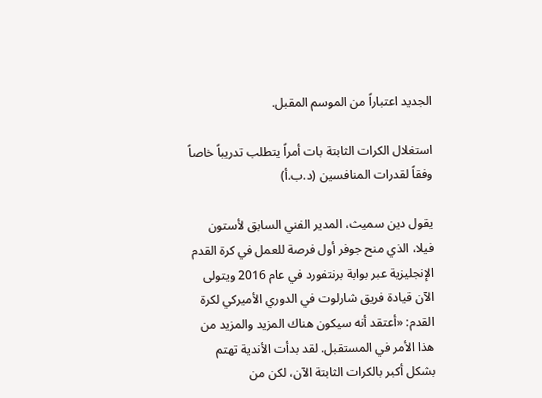الجديد اعتباراً من الموسم المقبل.

استغلال الكرات الثابتة بات أمراً يتطلب تدريباً خاصاً وفقاً لقدرات المنافسين (د.ب.أ)

يقول دين سميث، المدير الفني السابق لأستون فيلا، الذي منح جوفر أول فرصة للعمل في كرة القدم الإنجليزية عبر بوابة برنتفورد في عام 2016 ويتولى الآن قيادة فريق شارلوت في الدوري الأميركي لكرة القدم: «أعتقد أنه سيكون هناك المزيد والمزيد من هذا الأمر في المستقبل. لقد بدأت الأندية تهتم بشكل أكبر بالكرات الثابتة الآن، لكن من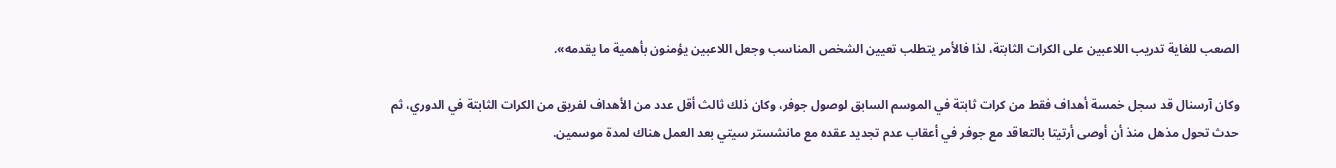الصعب للغاية تدريب اللاعبين على الكرات الثابتة، لذا فالأمر يتطلب تعيين الشخص المناسب وجعل اللاعبين يؤمنون بأهمية ما يقدمه».

وكان آرسنال قد سجل خمسة أهداف فقط من كرات ثابتة في الموسم السابق لوصول جوفر، وكان ذلك ثالث أقل عدد من الأهداف لفريق من الكرات الثابتة في الدوري، ثم حدث تحول مذهل منذ أن أوصى أرتيتا بالتعاقد مع جوفر في أعقاب عدم تجديد عقده مع مانشستر سيتي بعد العمل هناك لمدة موسمين.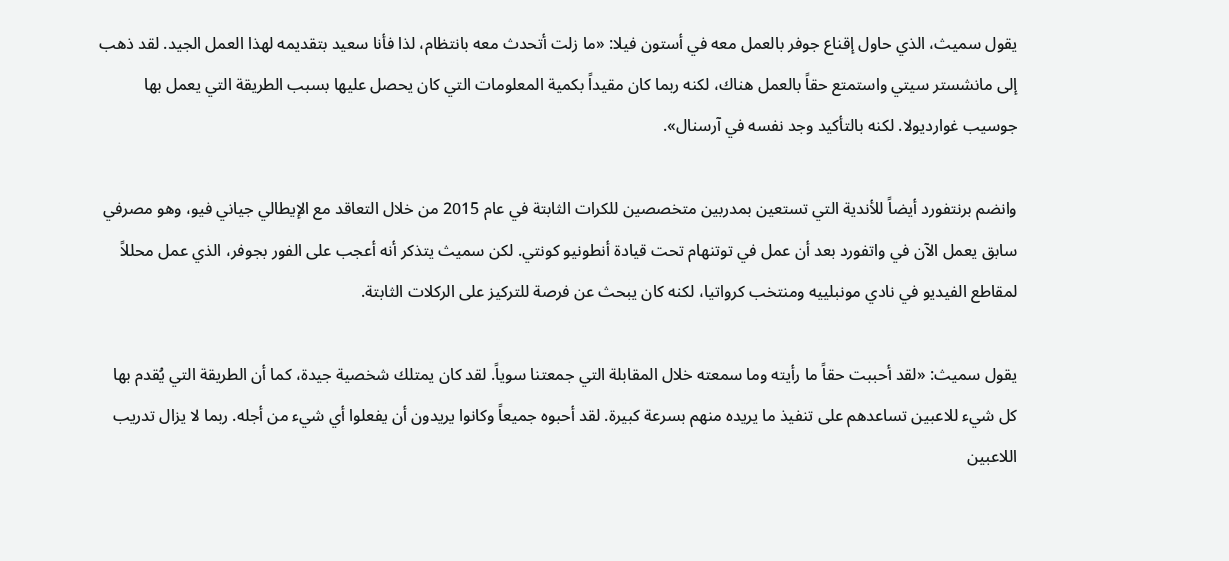يقول سميث، الذي حاول إقناع جوفر بالعمل معه في أستون فيلا: «ما زلت أتحدث معه بانتظام، لذا فأنا سعيد بتقديمه لهذا العمل الجيد. لقد ذهب إلى مانشستر سيتي واستمتع حقاً بالعمل هناك، لكنه ربما كان مقيداً بكمية المعلومات التي كان يحصل عليها بسبب الطريقة التي يعمل بها جوسيب غوارديولا. لكنه بالتأكيد وجد نفسه في آرسنال».

وانضم برنتفورد أيضاً للأندية التي تستعين بمدربين متخصصين للكرات الثابتة في عام 2015 من خلال التعاقد مع الإيطالي جياني فيو، وهو مصرفي سابق يعمل الآن في واتفورد بعد أن عمل في توتنهام تحت قيادة أنطونيو كونتي. لكن سميث يتذكر أنه أعجب على الفور بجوفر، الذي عمل محللاً لمقاطع الفيديو في نادي مونبلييه ومنتخب كرواتيا، لكنه كان يبحث عن فرصة للتركيز على الركلات الثابتة.

يقول سميث: «لقد أحببت حقاً ما رأيته وما سمعته خلال المقابلة التي جمعتنا سوياً. لقد كان يمتلك شخصية جيدة، كما أن الطريقة التي يُقدم بها كل شيء للاعبين تساعدهم على تنفيذ ما يريده منهم بسرعة كبيرة. لقد أحبوه جميعاً وكانوا يريدون أن يفعلوا أي شيء من أجله. ربما لا يزال تدريب اللاعبين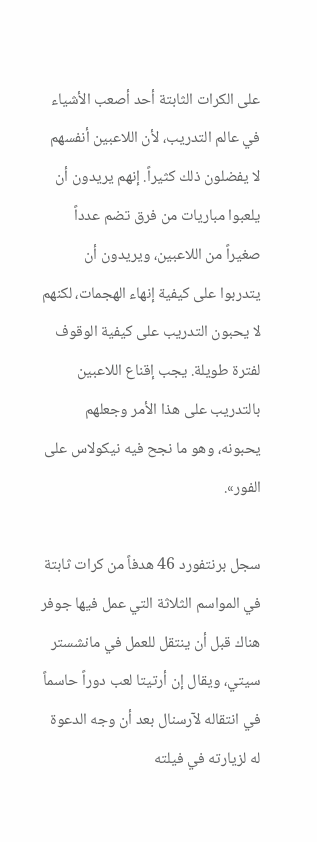على الكرات الثابتة أحد أصعب الأشياء في عالم التدريب، لأن اللاعبين أنفسهم لا يفضلون ذلك كثيراً. إنهم يريدون أن يلعبوا مباريات من فرق تضم عدداً صغيراً من اللاعبين، ويريدون أن يتدربوا على كيفية إنهاء الهجمات، لكنهم لا يحبون التدريب على كيفية الوقوف لفترة طويلة. يجب إقناع اللاعبين بالتدريب على هذا الأمر وجعلهم يحبونه، وهو ما نجح فيه نيكولاس على الفور».

سجل برنتفورد 46 هدفاً من كرات ثابتة في المواسم الثلاثة التي عمل فيها جوفر هناك قبل أن ينتقل للعمل في مانشستر سيتي، ويقال إن أرتيتا لعب دوراً حاسماً في انتقاله لآرسنال بعد أن وجه الدعوة له لزيارته في فيلته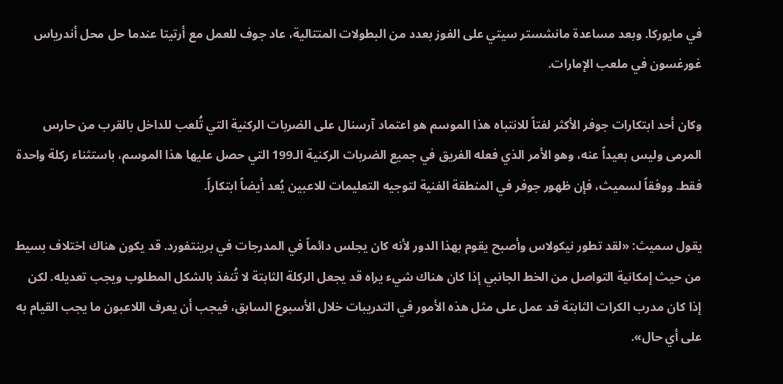في مايوركا. وبعد مساعدة مانشستر سيتي على الفوز بعدد من البطولات المتتالية، عاد جوف للعمل مع أرتيتا عندما حل محل أندرياس غورغسون في ملعب الإمارات.

وكان أحد ابتكارات جوفر الأكثر لفتاً للانتباه هذا الموسم هو اعتماد آرسنال على الضربات الركنية التي تُلعب للداخل بالقرب من حارس المرمى وليس بعيداً عنه، وهو الأمر الذي فعله الفريق في جميع الضربات الركنية الـ199 التي حصل عليها هذا الموسم، باستثناء ركلة واحدة فقط. ووفقاً لسميث، فإن ظهور جوفر في المنطقة الفنية لتوجيه التعليمات للاعبين يُعد أيضاً ابتكاراً.

يقول سميث: «لقد تطور نيكولاس وأصبح يقوم بهذا الدور لأنه كان يجلس دائماً في المدرجات في برينتفورد. قد يكون هناك اختلاف بسيط من حيث إمكانية التواصل من الخط الجانبي إذا كان هناك شيء يراه قد يجعل الركلة الثابتة لا تُنفذ بالشكل المطلوب ويجب تعديله. لكن إذا كان مدرب الكرات الثابتة قد عمل على مثل هذه الأمور في التدريبات خلال الأسبوع السابق، فيجب أن يعرف اللاعبون ما يجب القيام به على أي حال».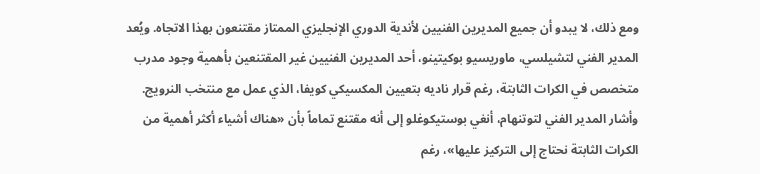ومع ذلك، لا يبدو أن جميع المديرين الفنيين لأندية الدوري الإنجليزي الممتاز مقتنعون بهذا الاتجاه. ويُعد المدير الفني لتشيلسي، ماوريسيو بوكيتينو، أحد المديرين الفنيين غير المقتنعين بأهمية وجود مدرب متخصص في الكرات الثابتة، رغم قرار ناديه بتعيين المكسيكي كويفا، الذي عمل مع منتخب النرويج. وأشار المدير الفني لتوتنهام، أنغي بوستيكوغلو إلى أنه مقتنع تماماً بأن «هناك أشياء أكثر أهمية من الكرات الثابتة نحتاج إلى التركيز عليها»، رغم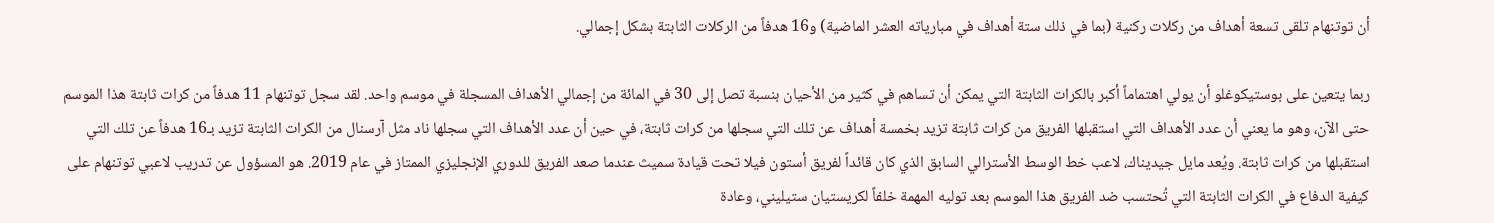أن توتنهام تلقى تسعة أهداف من ركلات ركنية (بما في ذلك ستة أهداف في مبارياته العشر الماضية) و16 هدفاً من الركلات الثابتة بشكل إجمالي.

ربما يتعين على بوستيكوغلو أن يولي اهتماماً أكبر بالكرات الثابتة التي يمكن أن تساهم في كثير من الأحيان بنسبة تصل إلى 30 في المائة من إجمالي الأهداف المسجلة في موسم واحد. لقد سجل توتنهام 11 هدفاً من كرات ثابتة هذا الموسم حتى الآن، وهو ما يعني أن عدد الأهداف التي استقبلها الفريق من كرات ثابتة تزيد بخمسة أهداف عن تلك التي سجلها من كرات ثابتة، في حين أن عدد الأهداف التي سجلها ناد مثل آرسنال من الكرات الثابتة تزيد بـ16 هدفاً عن تلك التي استقبلها من كرات ثابتة. ويُعد مايل جيديناك، لاعب خط الوسط الأسترالي السابق الذي كان قائداً لفريق أستون فيلا تحت قيادة سميث عندما صعد الفريق للدوري الإنجليزي الممتاز في عام 2019. هو المسؤول عن تدريب لاعبي توتنهام على كيفية الدفاع في الكرات الثابتة التي تُحتسب ضد الفريق هذا الموسم بعد توليه المهمة خلفاً لكريستيان ستيليني، وعادة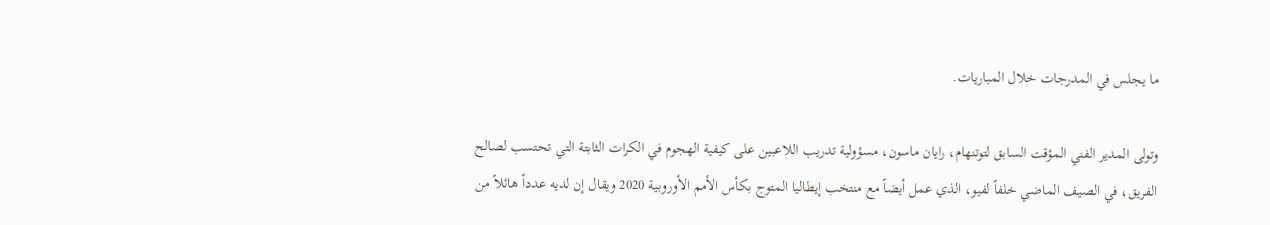ما يجلس في المدرجات خلال المباريات.

وتولى المدير الفني المؤقت السابق لتوتنهام، رايان ماسون، مسؤولية تدريب اللاعبين على كيفية الهجوم في الكرات الثابتة التي تحتسب لصالح الفريق، في الصيف الماضي خلفاً لفيو، الذي عمل أيضاً مع منتخب إيطاليا المتوج بكأس الأمم الأوروبية 2020 ويقال إن لديه عدداً هائلاً من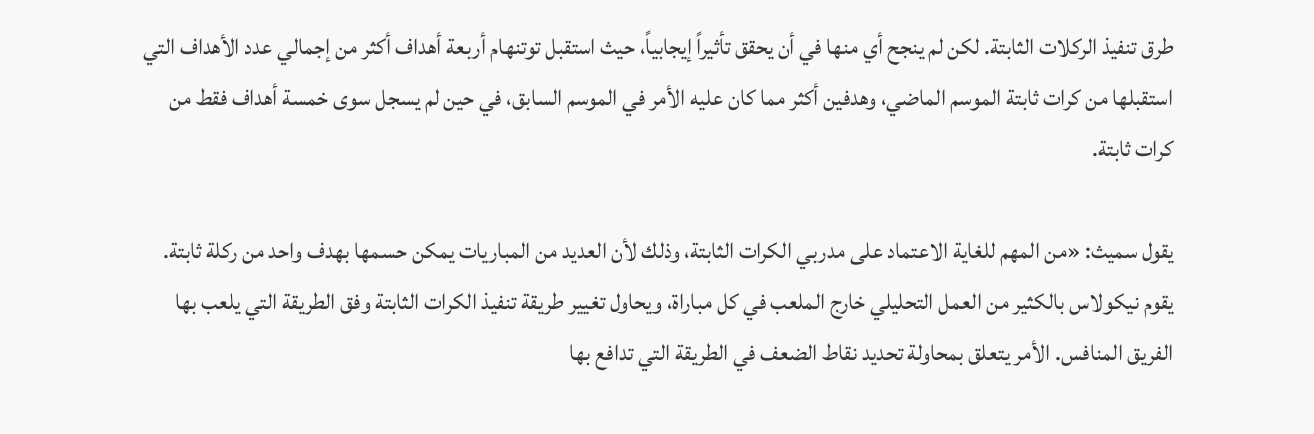طرق تنفيذ الركلات الثابتة. لكن لم ينجح أي منها في أن يحقق تأثيراً إيجابياً، حيث استقبل توتنهام أربعة أهداف أكثر من إجمالي عدد الأهداف التي استقبلها من كرات ثابتة الموسم الماضي، وهدفين أكثر مما كان عليه الأمر في الموسم السابق، في حين لم يسجل سوى خمسة أهداف فقط من كرات ثابتة.

يقول سميث: «من المهم للغاية الاعتماد على مدربي الكرات الثابتة، وذلك لأن العديد من المباريات يمكن حسمها بهدف واحد من ركلة ثابتة. يقوم نيكولاس بالكثير من العمل التحليلي خارج الملعب في كل مباراة، ويحاول تغيير طريقة تنفيذ الكرات الثابتة وفق الطريقة التي يلعب بها الفريق المنافس. الأمر يتعلق بمحاولة تحديد نقاط الضعف في الطريقة التي تدافع بها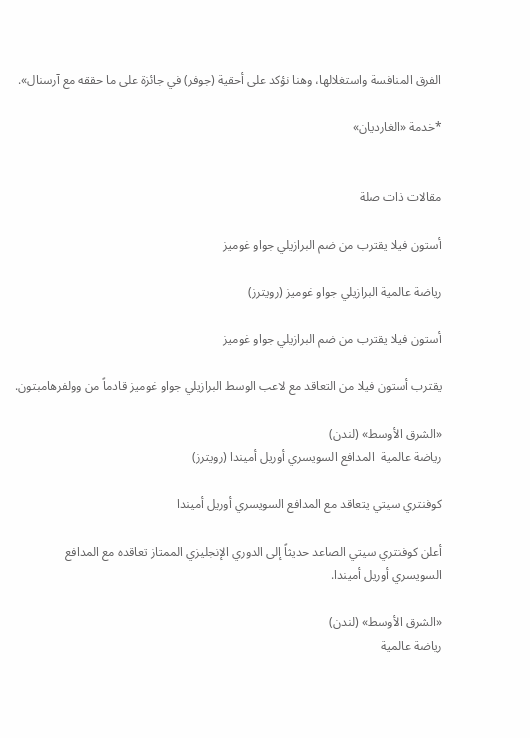الفرق المنافسة واستغلالها، وهنا نؤكد على أحقية (جوفر) في جائزة على ما حققه مع آرسنال».

*خدمة «الغارديان»


مقالات ذات صلة

أستون فيلا يقترب من ضم البرازيلي جواو غوميز

رياضة عالمية البرازيلي جواو غوميز (رويترز)

أستون فيلا يقترب من ضم البرازيلي جواو غوميز

يقترب أستون فيلا من التعاقد مع لاعب الوسط البرازيلي جواو غوميز قادماً من وولفرهامبتون.

«الشرق الأوسط» (لندن)
رياضة عالمية  المدافع السويسري أوريل أميندا (رويترز)

كوفنتري سيتي يتعاقد مع المدافع السويسري أوريل أميندا

أعلن كوفنتري سيتي الصاعد حديثاً إلى الدوري الإنجليزي الممتاز تعاقده مع المدافع السويسري أوريل أميندا.

«الشرق الأوسط» (لندن)
رياضة عالمية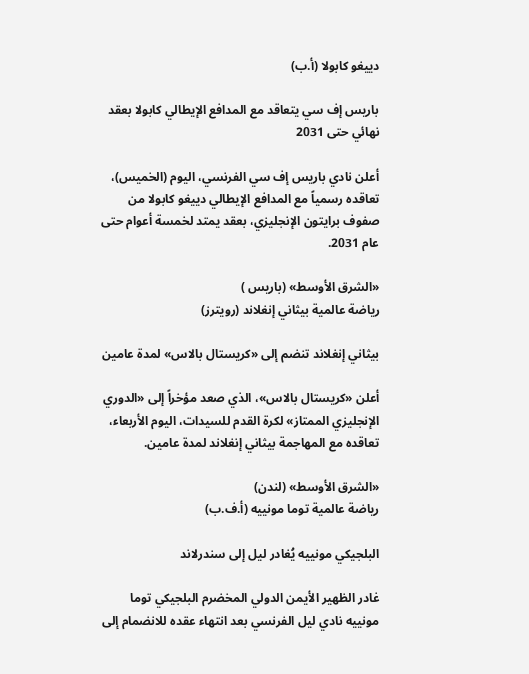دييغو كابولا (أ.ب)

باريس إف سي يتعاقد مع المدافع الإيطالي كابولا بعقد نهائي حتى 2031

أعلن نادي باريس إف سي الفرنسي، اليوم (الخميس)، تعاقده رسمياً مع المدافع الإيطالي دييغو كابولا من صفوف برايتون الإنجليزي، بعقد يمتد لخمسة أعوام حتى عام 2031.

«الشرق الأوسط» (باريس )
رياضة عالمية بيثاني إنغلاند (رويترز)

بيثاني إنغلاند تنضم إلى «كريستال بالاس» لمدة عامين

أعلن «كريستال بالاس»، الذي صعد مؤخراً إلى «الدوري الإنجليزي الممتاز» لكرة القدم للسيدات، اليوم الأربعاء، تعاقده مع المهاجمة بيثاني إنغلاند لمدة عامين.

«الشرق الأوسط» (لندن)
رياضة عالمية توما مونييه (أ.ف.ب)

البلجيكي مونييه يُغادر ليل إلى سندرلاند

غادر الظهير الأيمن الدولي المخضرم البلجيكي توما مونييه نادي ليل الفرنسي بعد انتهاء عقده للانضمام إلى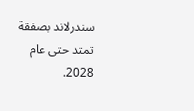سندرلاند بصفقة تمتد حتى عام 2028.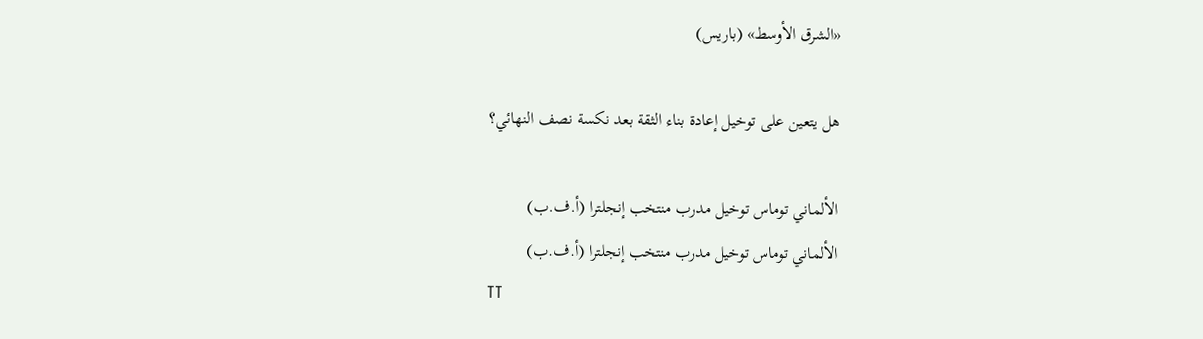«الشرق الأوسط» (باريس)

هل يتعين على توخيل إعادة بناء الثقة بعد نكسة نصف النهائي؟

الألماني توماس توخيل مدرب منتخب إنجلترا (أ.ف.ب)
الألماني توماس توخيل مدرب منتخب إنجلترا (أ.ف.ب)
TT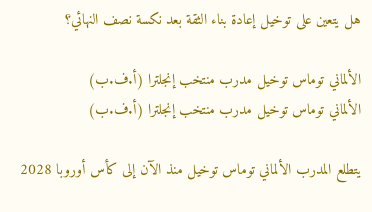هل يتعين على توخيل إعادة بناء الثقة بعد نكسة نصف النهائي؟

الألماني توماس توخيل مدرب منتخب إنجلترا (أ.ف.ب)
الألماني توماس توخيل مدرب منتخب إنجلترا (أ.ف.ب)

يتطلع المدرب الألماني توماس توخيل منذ الآن إلى كأس أوروبا 2028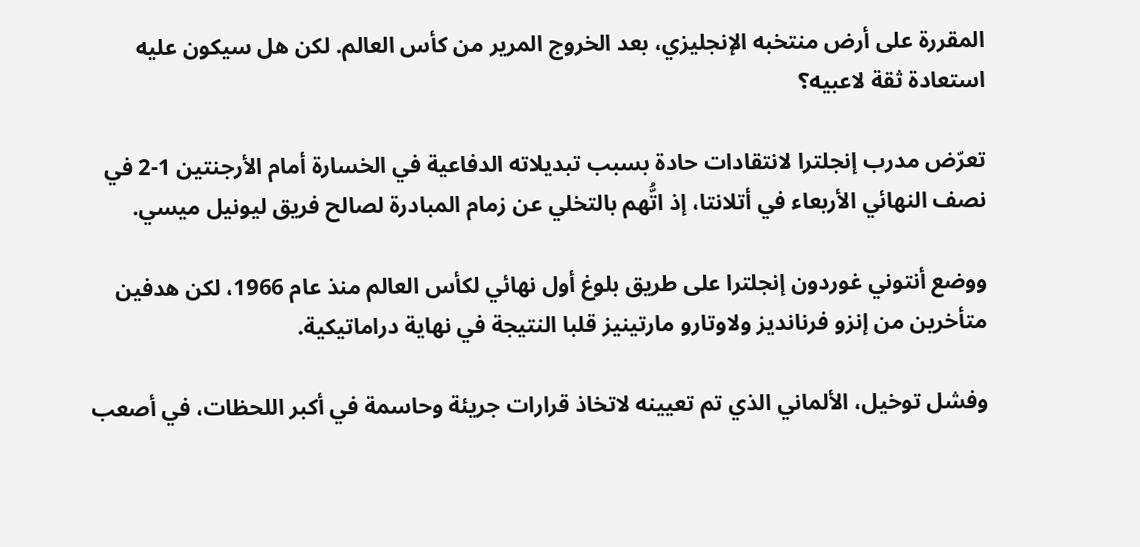المقررة على أرض منتخبه الإنجليزي، بعد الخروج المرير من كأس العالم. لكن هل سيكون عليه استعادة ثقة لاعبيه؟

تعرّض مدرب إنجلترا لانتقادات حادة بسبب تبديلاته الدفاعية في الخسارة أمام الأرجنتين 1-2 في نصف النهائي الأربعاء في أتلانتا، إذ اتُّهم بالتخلي عن زمام المبادرة لصالح فريق ليونيل ميسي.

ووضع أنتوني غوردون إنجلترا على طريق بلوغ أول نهائي لكأس العالم منذ عام 1966، لكن هدفين متأخرين من إنزو فرنانديز ولاوتارو مارتينيز قلبا النتيجة في نهاية دراماتيكية.

وفشل توخيل، الألماني الذي تم تعيينه لاتخاذ قرارات جريئة وحاسمة في أكبر اللحظات، في أصعب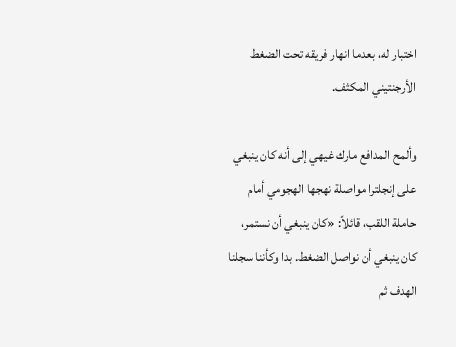اختبار له، بعدما انهار فريقه تحت الضغط الأرجنتيني المكثف.

وألمح المدافع مارك غيهي إلى أنه كان ينبغي على إنجلترا مواصلة نهجها الهجومي أمام حاملة اللقب، قائلاً: «كان ينبغي أن نستمر، كان ينبغي أن نواصل الضغط. بدا وكأننا سجلنا الهدف ثم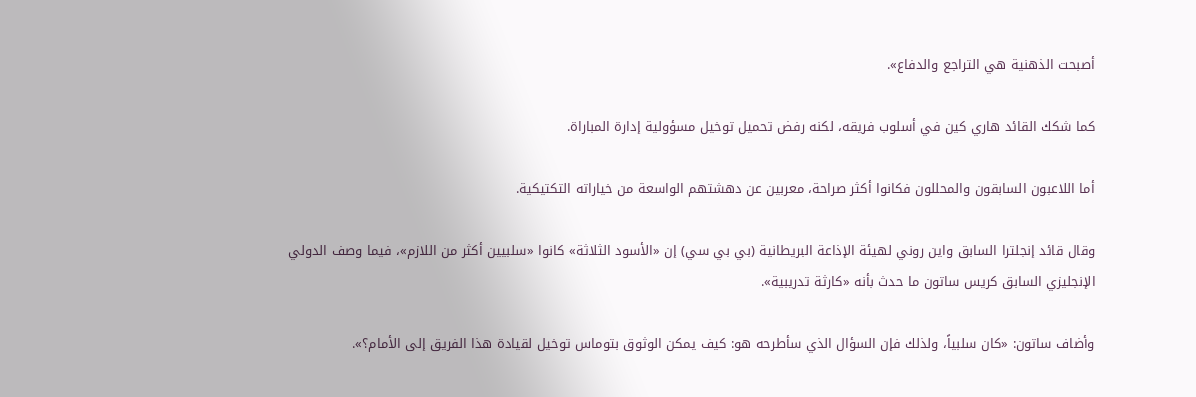أصبحت الذهنية هي التراجع والدفاع».

كما شكك القائد هاري كين في أسلوب فريقه، لكنه رفض تحميل توخيل مسؤولية إدارة المباراة.

أما اللاعبون السابقون والمحللون فكانوا أكثر صراحة، معربين عن دهشتهم الواسعة من خياراته التكتيكية.

وقال قائد إنجلترا السابق واين روني لهيئة الإذاعة البريطانية (بي بي سي) إن «الأسود الثلاثة» كانوا «سلبيين أكثر من اللازم»، فيما وصف الدولي الإنجليزي السابق كريس ساتون ما حدث بأنه «كارثة تدريبية».

وأضاف ساتون: «كان سلبياً، ولذلك فإن السؤال الذي سأطرحه هو: كيف يمكن الوثوق بتوماس توخيل لقيادة هذا الفريق إلى الأمام؟».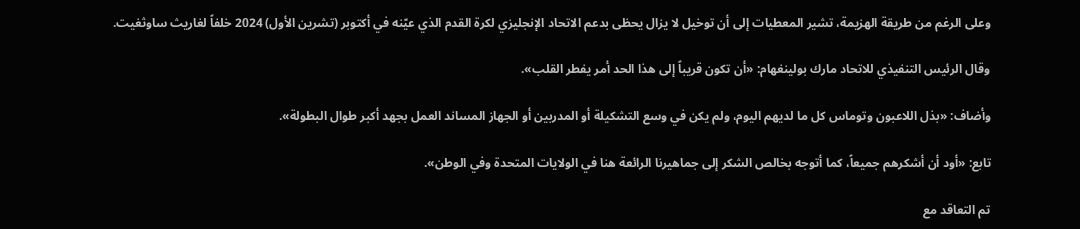وعلى الرغم من طريقة الهزيمة، تشير المعطيات إلى أن توخيل لا يزال يحظى بدعم الاتحاد الإنجليزي لكرة القدم الذي عيّنه في أكتوبر (تشرين الأول) 2024 خلفاً لغاريث ساوثغيت.

وقال الرئيس التنفيذي للاتحاد مارك بولينغهام: «أن تكون قريباً إلى هذا الحد أمر يفطر القلب».

وأضاف: «بذل اللاعبون وتوماس كل ما لديهم اليوم، ولم يكن في وسع التشكيلة أو المدربين أو الجهاز المساند العمل بجهد أكبر طوال البطولة».

تابع: «أود أن أشكرهم جميعاً، كما أتوجه بخالص الشكر إلى جماهيرنا الرائعة هنا في الولايات المتحدة وفي الوطن».

تم التعاقد مع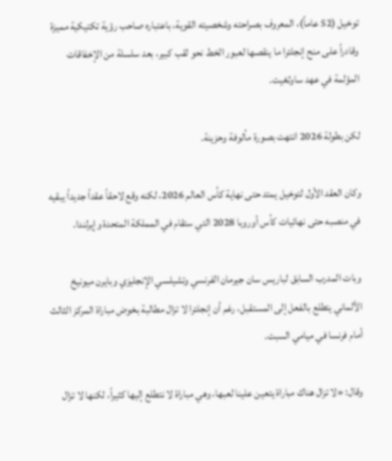توخيل (52 عاماً)، المعروف بصراحته وشخصيته القوية، باعتباره صاحب رؤية تكتيكية مميزة وقادراً على منح إنجلترا ما ينقصها لعبور الخط نحو لقب كبير، بعد سلسلة من الإخفاقات المؤلمة في عهد ساوثغيت.

لكن بطولة 2026 انتهت بصورة مألوفة وحزينة.

وكان العقد الأول لتوخيل يمتد حتى نهاية كأس العالم 2026، لكنه وقع لاحقاً عقداً جديداً يبقيه في منصبه حتى نهائيات كأس أوروبا 2028 التي ستقام في المملكة المتحدة وإيرلندا.

وبات المدرب السابق لباريس سان جيرمان الفرنسي وتشيلسي الإنجليزي وبايرن ميونيخ الألماني يتطلع بالفعل إلى المستقبل، رغم أن إنجلترا لا تزال مطالبة بخوض مباراة المركز الثالث أمام فرنسا في ميامي السبت.

وقال: «لا تزال هناك مباراة يتعين علينا لعبها، وهي مباراة لا نتطلع إليها كثيراً، لكنها لا تزال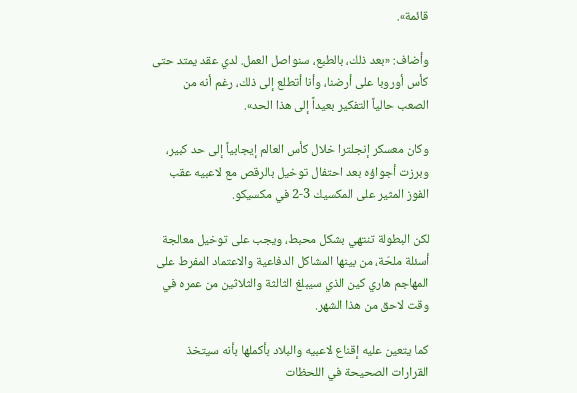قائمة».

وأضاف: «بعد ذلك، بالطبع، سنواصل العمل. لدي عقد يمتد حتى كأس أوروبا على أرضنا، وأنا أتطلع إلى ذلك، رغم أنه من الصعب حالياً التفكير بعيداً إلى هذا الحد».

وكان معسكر إنجلترا خلال كأس العالم إيجابياً إلى حد كبير، وبرزت أجواؤه بعد احتفال توخيل بالرقص مع لاعبيه عقب الفوز المثير على المكسيك 3-2 في مكسيكو.

لكن البطولة تنتهي بشكل محبط، ويجب على توخيل معالجة أسئلة ملحّة، من بينها المشاكل الدفاعية والاعتماد المفرط على المهاجم هاري كين الذي سيبلغ الثالثة والثلاثين من عمره في وقت لاحق من هذا الشهر.

كما يتعين عليه إقناع لاعبيه والبلاد بأكملها بأنه سيتخذ القرارات الصحيحة في اللحظات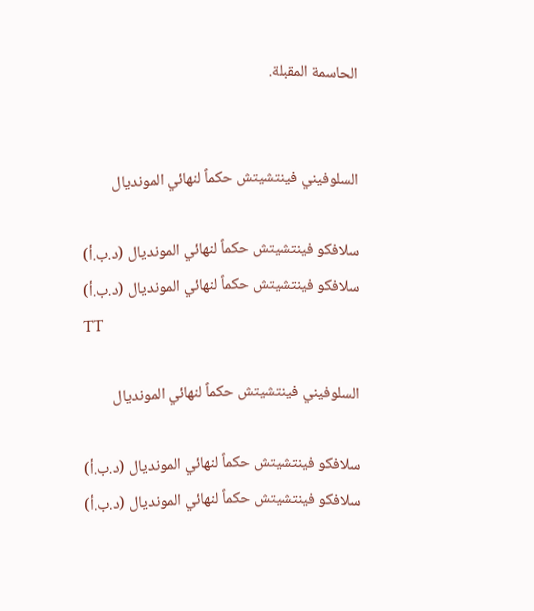الحاسمة المقبلة.


السلوفيني فينتشيتش حكماً لنهائي المونديال

سلافكو فينتشيتش حكماً لنهائي المونديال (د.ب.أ)
سلافكو فينتشيتش حكماً لنهائي المونديال (د.ب.أ)
TT

السلوفيني فينتشيتش حكماً لنهائي المونديال

سلافكو فينتشيتش حكماً لنهائي المونديال (د.ب.أ)
سلافكو فينتشيتش حكماً لنهائي المونديال (د.ب.أ)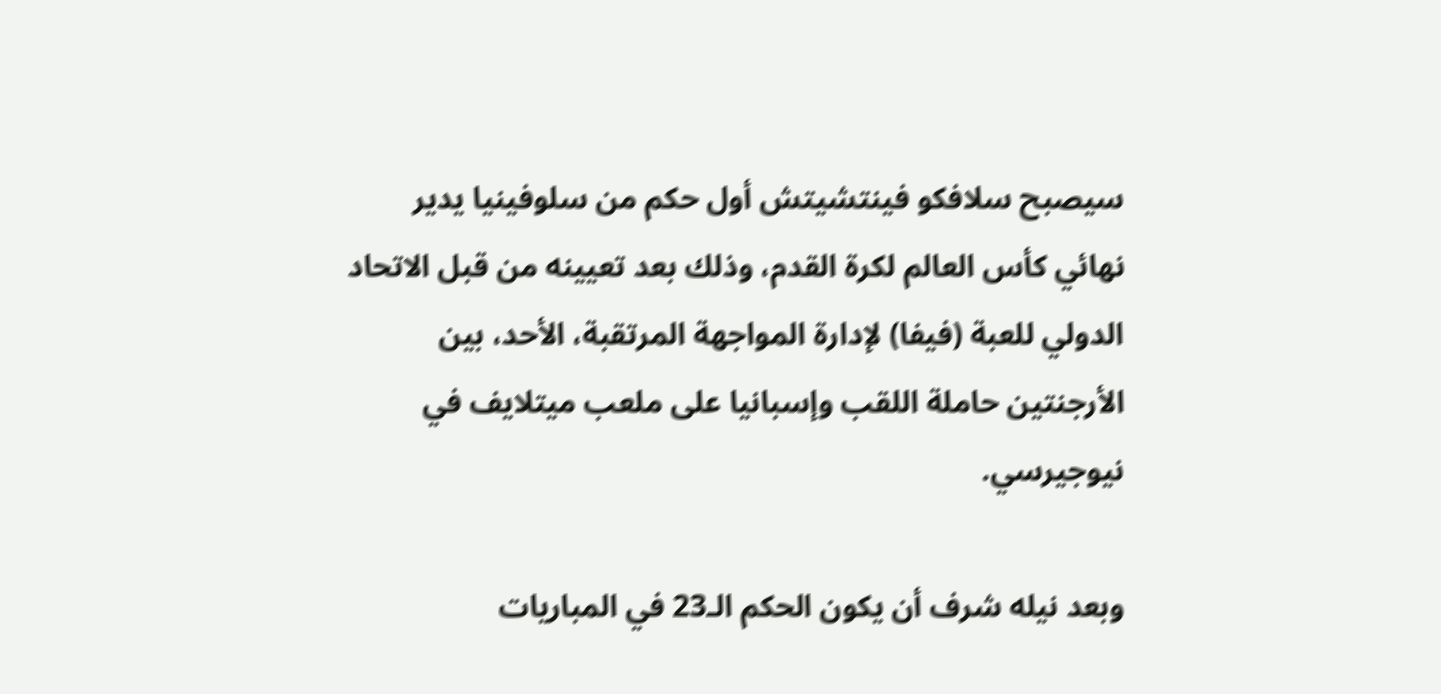سيصبح سلافكو فينتشيتش أول حكم من سلوفينيا يدير نهائي كأس العالم لكرة القدم، وذلك بعد تعيينه من قبل الاتحاد الدولي للعبة (فيفا) لإدارة المواجهة المرتقبة، الأحد، بين الأرجنتين حاملة اللقب وإسبانيا على ملعب ميتلايف في نيوجيرسي.

وبعد نيله شرف أن يكون الحكم الـ23 في المباريات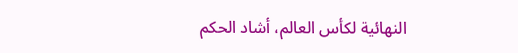النهائية لكأس العالم، أشاد الحكم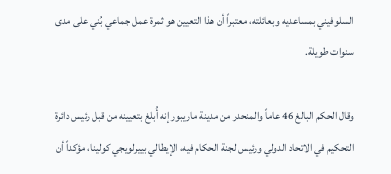السلوفيني بمساعديه وبعائلته، معتبراً أن هذا التعيين هو ثمرة عمل جماعي بُني على مدى سنوات طويلة.

وقال الحكم البالغ 46 عاماً والمنحدر من مدينة ماريبور إنه أُبلغ بتعيينه من قبل رئيس دائرة التحكيم في الاتحاد الدولي ورئيس لجنة الحكام فيه، الإيطالي بييرلويجي كولينا، مؤكداً أن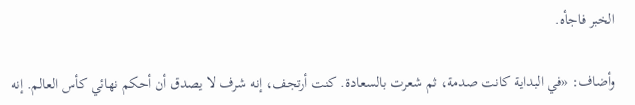الخبر فاجأه.

وأضاف: «في البداية كانت صدمة، ثم شعرت بالسعادة. كنت أرتجف، إنه شرف لا يصدق أن أحكم نهائي كأس العالم. إنه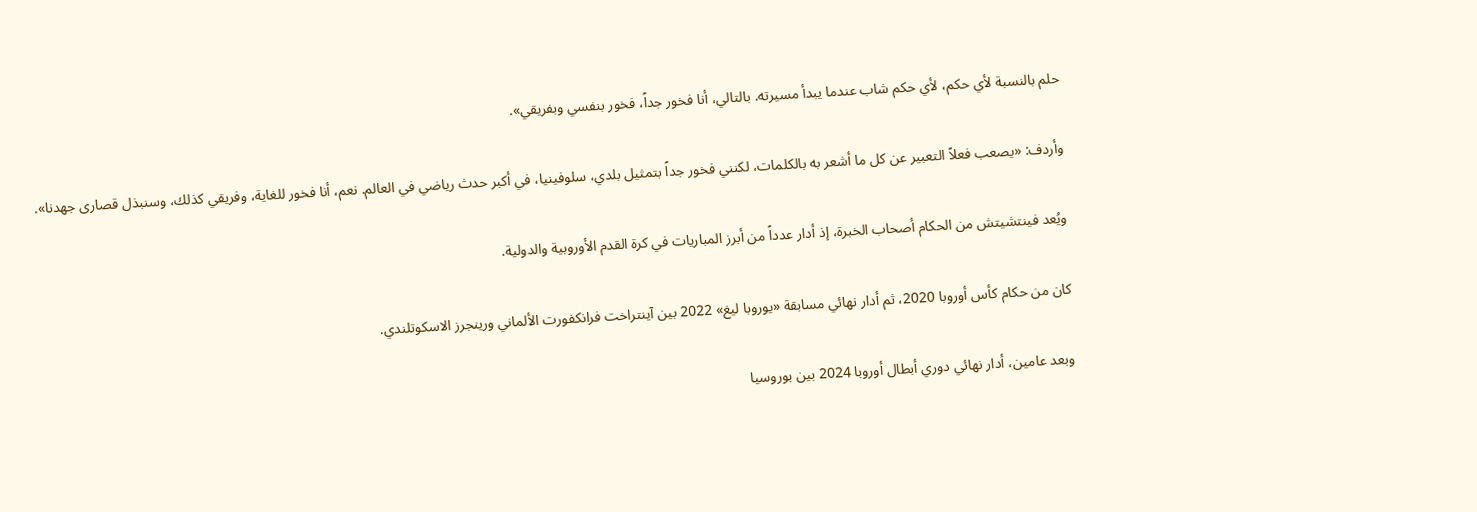حلم بالنسبة لأي حكم، لأي حكم شاب عندما يبدأ مسيرته. بالتالي، أنا فخور جداً، فخور بنفسي وبفريقي».

وأردف: «يصعب فعلاً التعبير عن كل ما أشعر به بالكلمات، لكنني فخور جداً بتمثيل بلدي، سلوفينيا، في أكبر حدث رياضي في العالم. نعم، أنا فخور للغاية، وفريقي كذلك، وسنبذل قصارى جهدنا».

ويُعد فينتشيتش من الحكام أصحاب الخبرة، إذ أدار عدداً من أبرز المباريات في كرة القدم الأوروبية والدولية.

كان من حكام كأس أوروبا 2020، ثم أدار نهائي مسابقة «يوروبا ليغ» 2022 بين آينتراخت فرانكفورت الألماني ورينجرز الاسكوتلندي.

وبعد عامين، أدار نهائي دوري أبطال أوروبا 2024 بين بوروسيا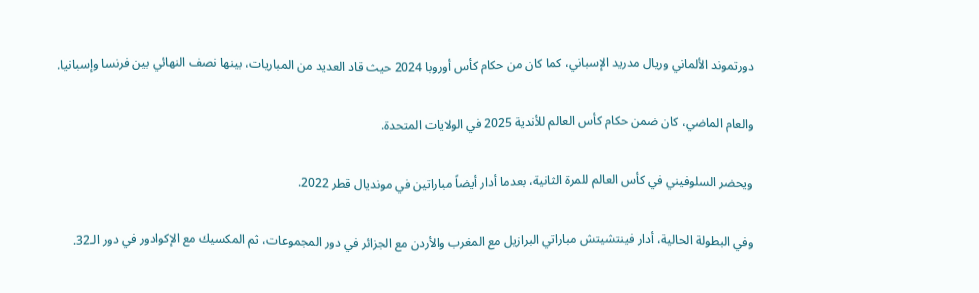دورتموند الألماني وريال مدريد الإسباني، كما كان من حكام كأس أوروبا 2024 حيث قاد العديد من المباريات، بينها نصف النهائي بين فرنسا وإسبانيا.

والعام الماضي، كان ضمن حكام كأس العالم للأندية 2025 في الولايات المتحدة.

ويحضر السلوفيني في كأس العالم للمرة الثانية، بعدما أدار أيضاً مباراتين في مونديال قطر 2022.

وفي البطولة الحالية، أدار فينتشيتش مباراتي البرازيل مع المغرب والأردن مع الجزائر في دور المجموعات، ثم المكسيك مع الإكوادور في دور الـ32.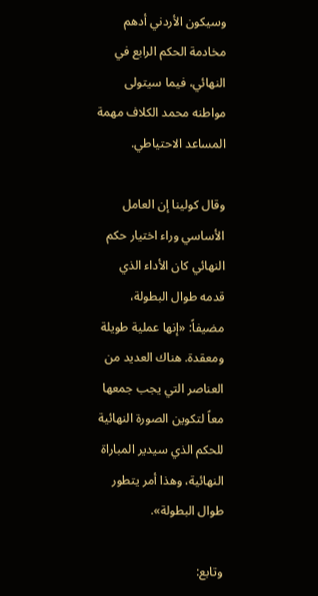وسيكون الأردني أدهم مخادمة الحكم الرابع في النهائي، فيما سيتولى مواطنه محمد الكلاف مهمة المساعد الاحتياطي.

وقال كولينا إن العامل الأساسي وراء اختيار حكم النهائي كان الأداء الذي قدمه طوال البطولة، مضيفاً: «إنها عملية طويلة ومعقدة. هناك العديد من العناصر التي يجب جمعها معاً لتكوين الصورة النهائية للحكم الذي سيدير المباراة النهائية، وهذا أمر يتطور طوال البطولة».

وتابع: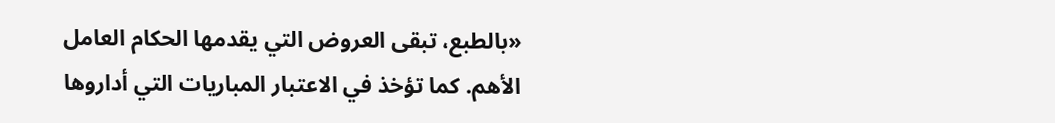«بالطبع، تبقى العروض التي يقدمها الحكام العامل الأهم. كما تؤخذ في الاعتبار المباريات التي أداروها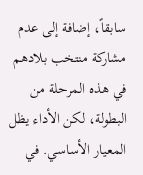سابقاً، إضافة إلى عدم مشاركة منتخب بلادهم في هذه المرحلة من البطولة، لكن الأداء يظل المعيار الأساسي. في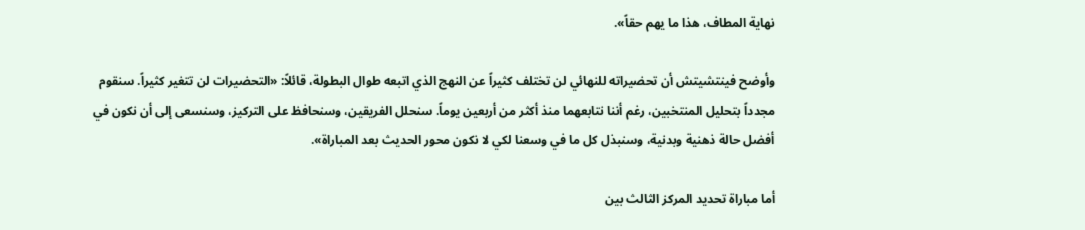نهاية المطاف، هذا ما يهم حقاً».

وأوضح فينتشيتش أن تحضيراته للنهائي لن تختلف كثيراً عن النهج الذي اتبعه طوال البطولة، قائلاً: «التحضيرات لن تتغير كثيراً. سنقوم مجدداً بتحليل المنتخبين، رغم أننا نتابعهما منذ أكثر من أربعين يوماً. سنحلل الفريقين، وسنحافظ على التركيز، وسنسعى إلى أن نكون في أفضل حالة ذهنية وبدنية، وسنبذل كل ما في وسعنا لكي لا نكون محور الحديث بعد المباراة».

أما مباراة تحديد المركز الثالث بين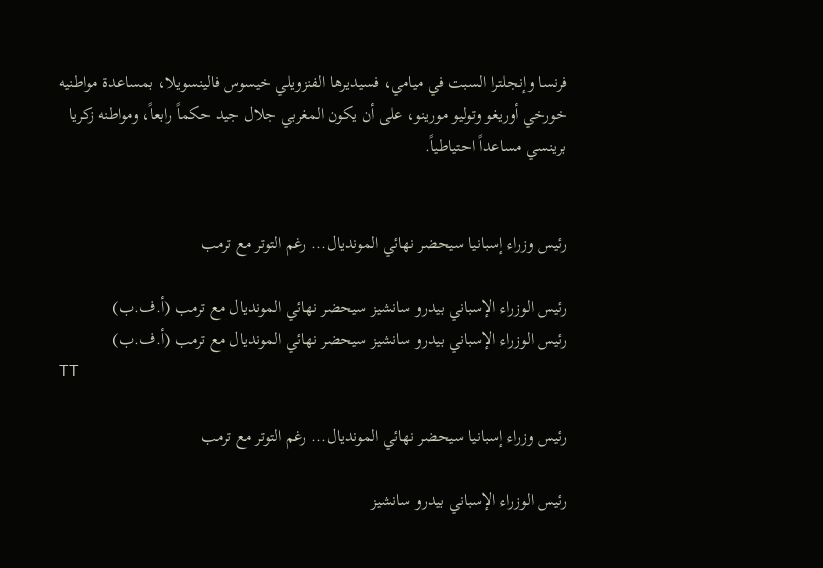فرنسا وإنجلترا السبت في ميامي، فسيديرها الفنزويلي خيسوس فالينسويلا، بمساعدة مواطنيه خورخي أوريغو وتوليو مورينو، على أن يكون المغربي جلال جيد حكماً رابعاً، ومواطنه زكريا برينسي مساعداً احتياطياً.


رئيس وزراء إسبانيا سيحضر نهائي المونديال... رغم التوتر مع ترمب

رئيس الوزراء الإسباني بيدرو سانشيز سيحضر نهائي المونديال مع ترمب (أ.ف.ب)
رئيس الوزراء الإسباني بيدرو سانشيز سيحضر نهائي المونديال مع ترمب (أ.ف.ب)
TT

رئيس وزراء إسبانيا سيحضر نهائي المونديال... رغم التوتر مع ترمب

رئيس الوزراء الإسباني بيدرو سانشيز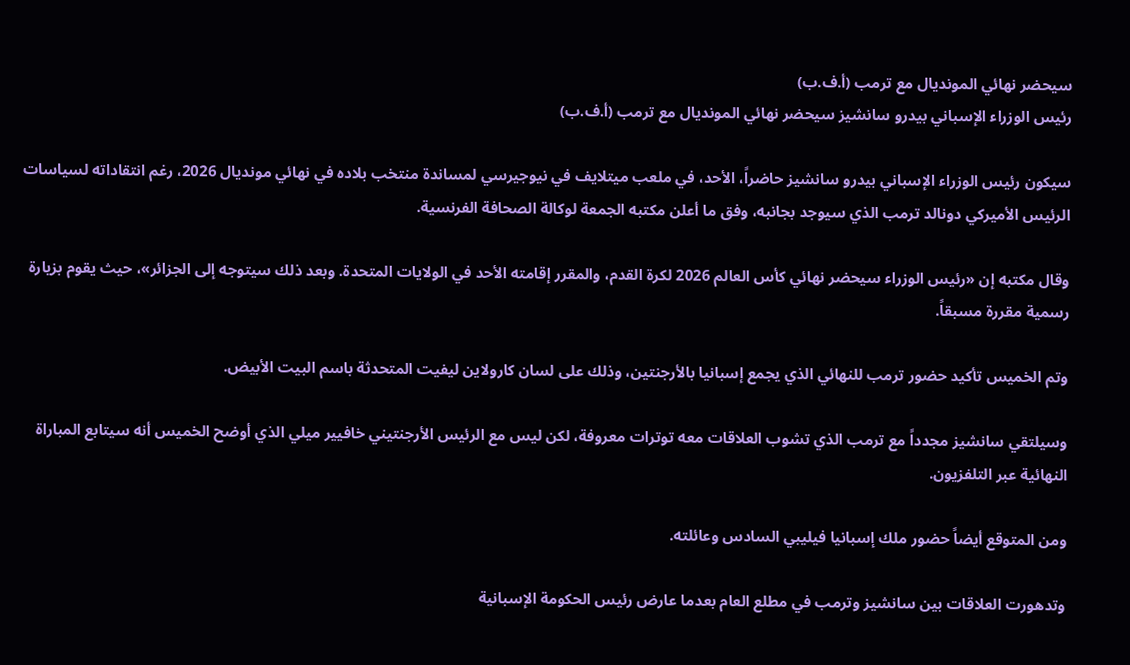سيحضر نهائي المونديال مع ترمب (أ.ف.ب)
رئيس الوزراء الإسباني بيدرو سانشيز سيحضر نهائي المونديال مع ترمب (أ.ف.ب)

سيكون رئيس الوزراء الإسباني بيدرو سانشيز حاضراً، الأحد، في ملعب ميتلايف في نيوجيرسي لمساندة منتخب بلاده في نهائي مونديال 2026، رغم انتقاداته لسياسات الرئيس الأميركي دونالد ترمب الذي سيوجد بجانبه، وفق ما أعلن مكتبه الجمعة لوكالة الصحافة الفرنسية.

وقال مكتبه إن «رئيس الوزراء سيحضر نهائي كأس العالم 2026 لكرة القدم، والمقرر إقامته الأحد في الولايات المتحدة. وبعد ذلك سيتوجه إلى الجزائر»، حيث يقوم بزيارة رسمية مقررة مسبقاً.

وتم الخميس تأكيد حضور ترمب للنهائي الذي يجمع إسبانيا بالأرجنتين، وذلك على لسان كارولاين ليفيت المتحدثة باسم البيت الأبيض.

وسيلتقي سانشيز مجدداً مع ترمب الذي تشوب العلاقات معه توترات معروفة، لكن ليس مع الرئيس الأرجنتيني خافيير ميلي الذي أوضح الخميس أنه سيتابع المباراة النهائية عبر التلفزيون.

ومن المتوقع أيضاً حضور ملك إسبانيا فيليبي السادس وعائلته.

وتدهورت العلاقات بين سانشيز وترمب في مطلع العام بعدما عارض رئيس الحكومة الإسبانية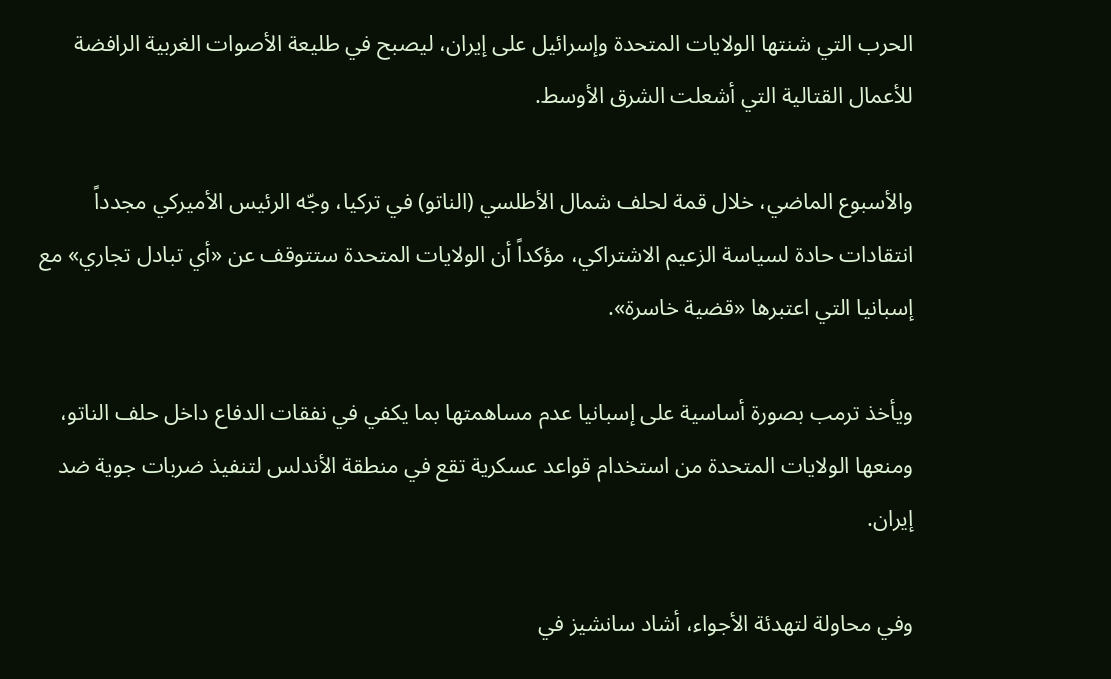الحرب التي شنتها الولايات المتحدة وإسرائيل على إيران، ليصبح في طليعة الأصوات الغربية الرافضة للأعمال القتالية التي أشعلت الشرق الأوسط.

والأسبوع الماضي، خلال قمة لحلف شمال الأطلسي (الناتو) في تركيا، وجّه الرئيس الأميركي مجدداً انتقادات حادة لسياسة الزعيم الاشتراكي، مؤكداً أن الولايات المتحدة ستتوقف عن «أي تبادل تجاري» مع إسبانيا التي اعتبرها «قضية خاسرة».

ويأخذ ترمب بصورة أساسية على إسبانيا عدم مساهمتها بما يكفي في نفقات الدفاع داخل حلف الناتو، ومنعها الولايات المتحدة من استخدام قواعد عسكرية تقع في منطقة الأندلس لتنفيذ ضربات جوية ضد إيران.

وفي محاولة لتهدئة الأجواء، أشاد سانشيز في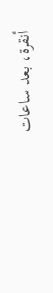أنقرة، بعد ساعات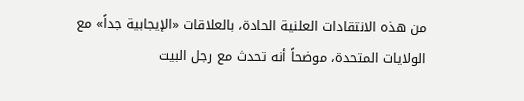من هذه الانتقادات العلنية الحادة، بالعلاقات «الإيجابية جداً» مع الولايات المتحدة، موضحاً أنه تحدث مع رجل البيت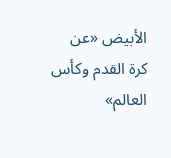الأبيض «عن كرة القدم وكأس العالم»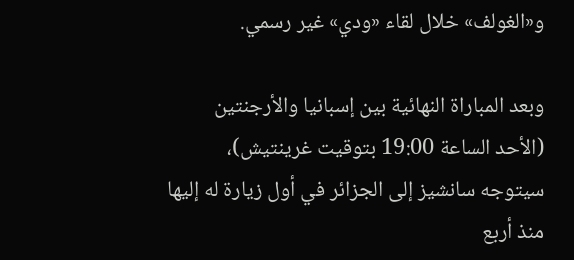و«الغولف» خلال لقاء «ودي» غير رسمي.

وبعد المباراة النهائية بين إسبانيا والأرجنتين (الأحد الساعة 19:00 بتوقيت غرينتيش)، سيتوجه سانشيز إلى الجزائر في أول زيارة له إليها منذ أربع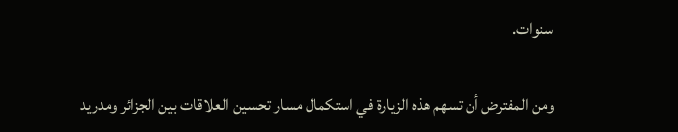سنوات.

ومن المفترض أن تسهم هذه الزيارة في استكمال مسار تحسين العلاقات بين الجزائر ومدريد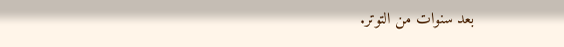بعد سنوات من التوتر.